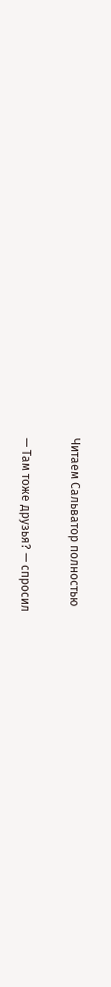Читаем Сальватор полностью

— Там тоже друзья? — спросил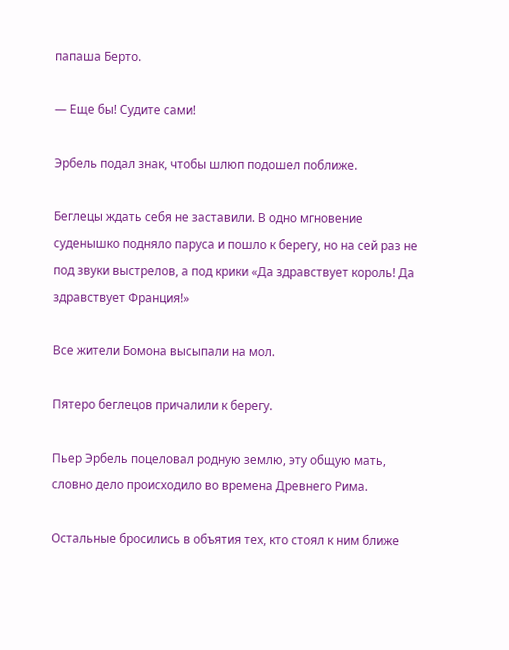папаша Берто.

— Еще бы! Судите сами!

Эрбель подал знак, чтобы шлюп подошел поближе.

Беглецы ждать себя не заставили. В одно мгновение суденышко подняло паруса и пошло к берегу, но на сей раз не под звуки выстрелов, а под крики «Да здравствует король! Да здравствует Франция!»

Все жители Бомона высыпали на мол.

Пятеро беглецов причалили к берегу.

Пьер Эрбель поцеловал родную землю, эту общую мать, словно дело происходило во времена Древнего Рима.

Остальные бросились в объятия тех, кто стоял к ним ближе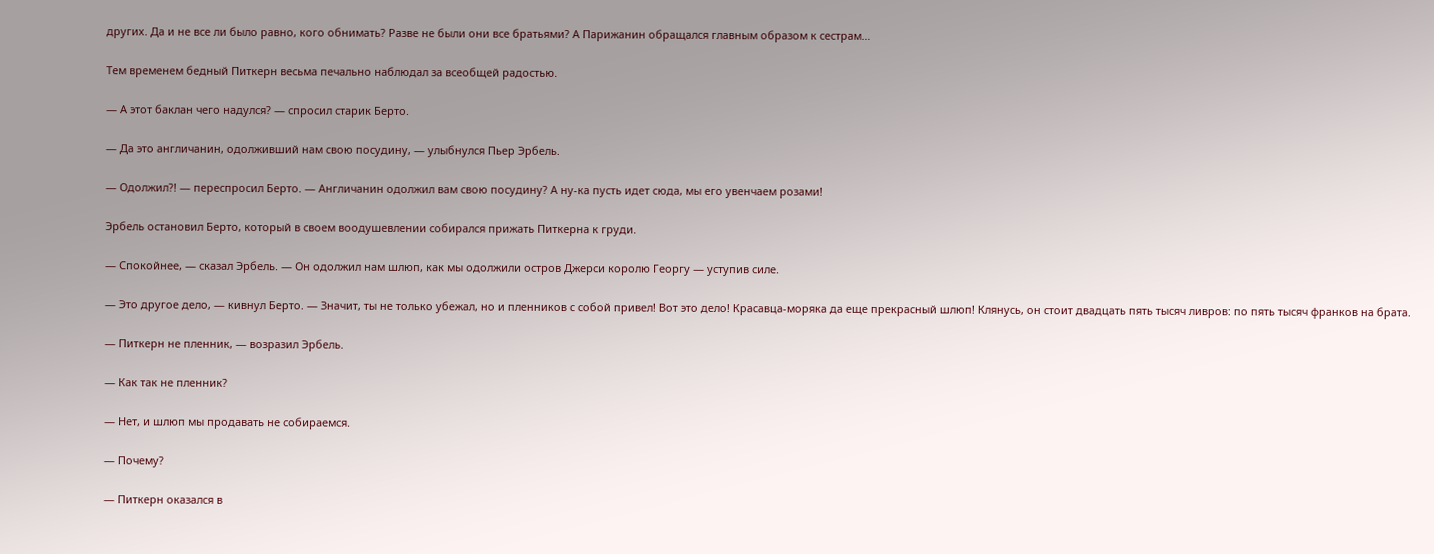других. Да и не все ли было равно, кого обнимать? Разве не были они все братьями? А Парижанин обращался главным образом к сестрам…

Тем временем бедный Питкерн весьма печально наблюдал за всеобщей радостью.

— А этот баклан чего надулся? — спросил старик Берто.

— Да это англичанин, одолживший нам свою посудину, — улыбнулся Пьер Эрбель.

— Одолжил?! — переспросил Берто. — Англичанин одолжил вам свою посудину? А ну-ка пусть идет сюда, мы его увенчаем розами!

Эрбель остановил Берто, который в своем воодушевлении собирался прижать Питкерна к груди.

— Спокойнее, — сказал Эрбель. — Он одолжил нам шлюп, как мы одолжили остров Джерси королю Георгу — уступив силе.

— Это другое дело, — кивнул Берто. — Значит, ты не только убежал, но и пленников с собой привел! Вот это дело! Красавца-моряка да еще прекрасный шлюп! Клянусь, он стоит двадцать пять тысяч ливров: по пять тысяч франков на брата.

— Питкерн не пленник, — возразил Эрбель.

— Как так не пленник?

— Нет, и шлюп мы продавать не собираемся.

— Почему?

— Питкерн оказался в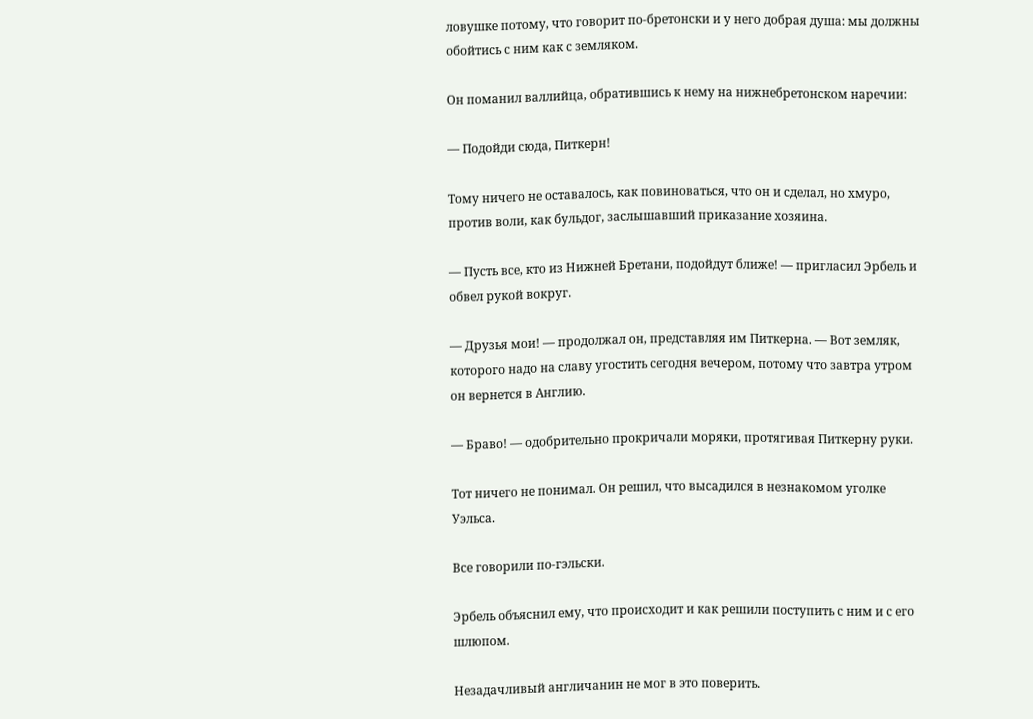ловушке потому, что говорит по-бретонски и у него добрая душа: мы должны обойтись с ним как с земляком.

Он поманил валлийца, обратившись к нему на нижнебретонском наречии:

— Подойди сюда, Питкерн!

Тому ничего не оставалось, как повиноваться, что он и сделал, но хмуро, против воли, как бульдог, заслышавший приказание хозяина.

— Пусть все, кто из Нижней Бретани, подойдут ближе! — пригласил Эрбель и обвел рукой вокруг.

— Друзья мои! — продолжал он, представляя им Питкерна. — Вот земляк, которого надо на славу угостить сегодня вечером, потому что завтра утром он вернется в Англию.

— Браво! — одобрительно прокричали моряки, протягивая Питкерну руки.

Тот ничего не понимал. Он решил, что высадился в незнакомом уголке Уэльса.

Все говорили по-гэльски.

Эрбель объяснил ему, что происходит и как решили поступить с ним и с его шлюпом.

Незадачливый англичанин не мог в это поверить.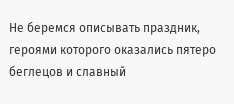Не беремся описывать праздник, героями которого оказались пятеро беглецов и славный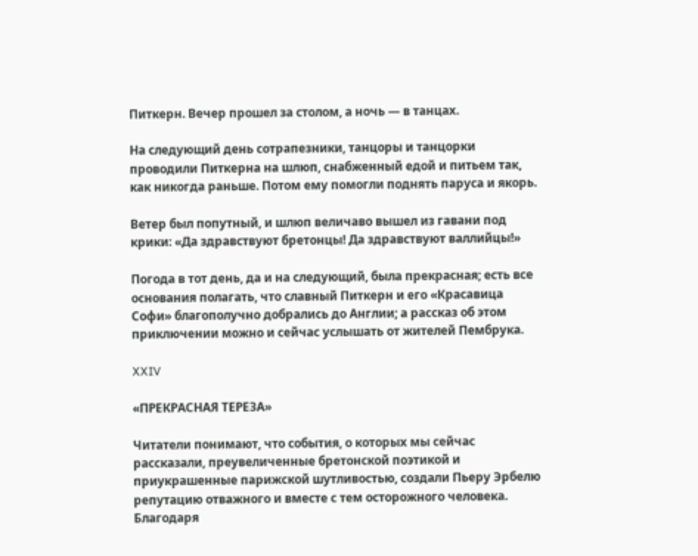Питкерн. Вечер прошел за столом, а ночь — в танцах.

На следующий день сотрапезники, танцоры и танцорки проводили Питкерна на шлюп, снабженный едой и питьем так, как никогда раньше. Потом ему помогли поднять паруса и якорь.

Ветер был попутный, и шлюп величаво вышел из гавани под крики: «Да здравствуют бретонцы! Да здравствуют валлийцы!»

Погода в тот день, да и на следующий, была прекрасная; есть все основания полагать, что славный Питкерн и его «Красавица Софи» благополучно добрались до Англии; а рассказ об этом приключении можно и сейчас услышать от жителей Пембрука.

XXIV

«ПРЕКРАСНАЯ ТЕРЕЗА»

Читатели понимают, что события, о которых мы сейчас рассказали, преувеличенные бретонской поэтикой и приукрашенные парижской шутливостью, создали Пьеру Эрбелю репутацию отважного и вместе с тем осторожного человека. Благодаря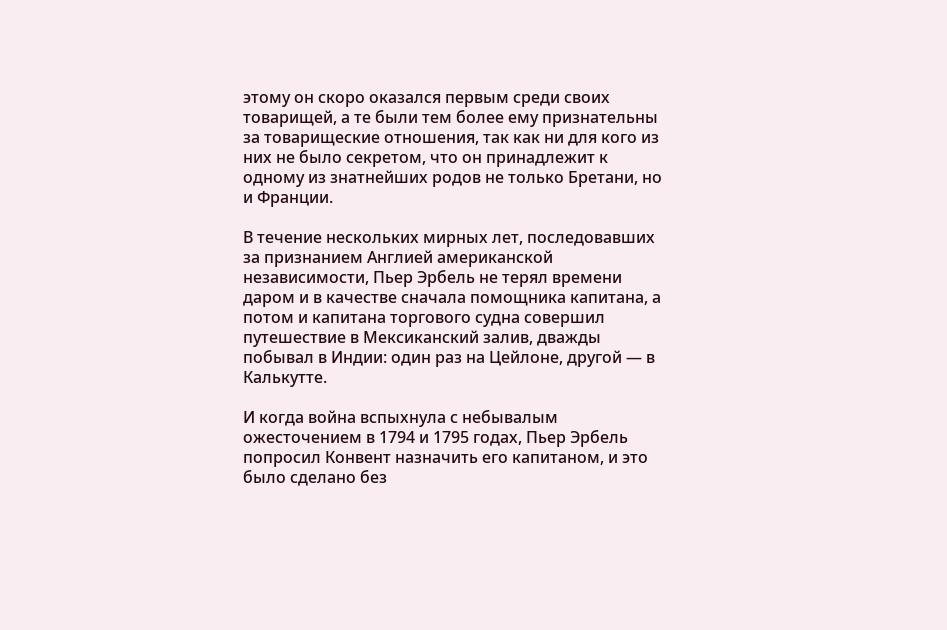этому он скоро оказался первым среди своих товарищей, а те были тем более ему признательны за товарищеские отношения, так как ни для кого из них не было секретом, что он принадлежит к одному из знатнейших родов не только Бретани, но и Франции.

В течение нескольких мирных лет, последовавших за признанием Англией американской независимости, Пьер Эрбель не терял времени даром и в качестве сначала помощника капитана, а потом и капитана торгового судна совершил путешествие в Мексиканский залив, дважды побывал в Индии: один раз на Цейлоне, другой — в Калькутте.

И когда война вспыхнула с небывалым ожесточением в 1794 и 1795 годах, Пьер Эрбель попросил Конвент назначить его капитаном, и это было сделано без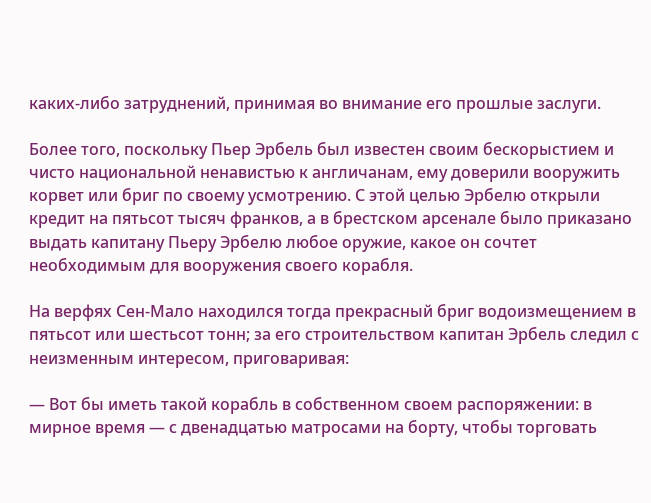каких-либо затруднений, принимая во внимание его прошлые заслуги.

Более того, поскольку Пьер Эрбель был известен своим бескорыстием и чисто национальной ненавистью к англичанам, ему доверили вооружить корвет или бриг по своему усмотрению. С этой целью Эрбелю открыли кредит на пятьсот тысяч франков, а в брестском арсенале было приказано выдать капитану Пьеру Эрбелю любое оружие, какое он сочтет необходимым для вооружения своего корабля.

На верфях Сен-Мало находился тогда прекрасный бриг водоизмещением в пятьсот или шестьсот тонн; за его строительством капитан Эрбель следил с неизменным интересом, приговаривая:

— Вот бы иметь такой корабль в собственном своем распоряжении: в мирное время — с двенадцатью матросами на борту, чтобы торговать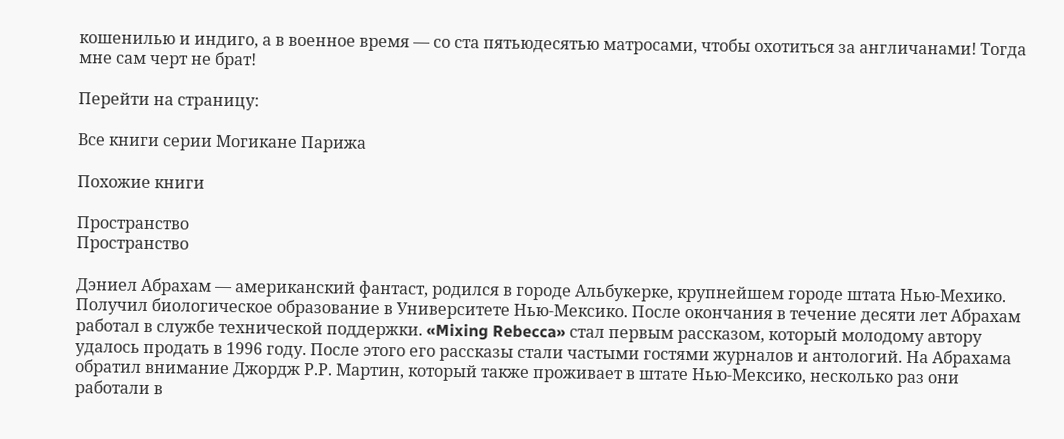кошенилью и индиго, а в военное время — со ста пятьюдесятью матросами, чтобы охотиться за англичанами! Тогда мне сам черт не брат!

Перейти на страницу:

Все книги серии Могикане Парижа

Похожие книги

Пространство
Пространство

Дэниел Абрахам — американский фантаст, родился в городе Альбукерке, крупнейшем городе штата Нью-Мехико. Получил биологическое образование в Университете Нью-Мексико. После окончания в течение десяти лет Абрахам работал в службе технической поддержки. «Mixing Rebecca» стал первым рассказом, который молодому автору удалось продать в 1996 году. После этого его рассказы стали частыми гостями журналов и антологий. На Абрахама обратил внимание Джордж Р.Р. Мартин, который также проживает в штате Нью-Мексико, несколько раз они работали в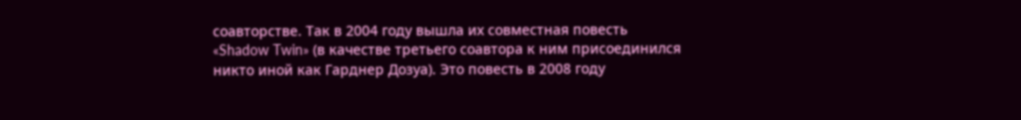соавторстве. Так в 2004 году вышла их совместная повесть «Shadow Twin» (в качестве третьего соавтора к ним присоединился никто иной как Гарднер Дозуа). Это повесть в 2008 году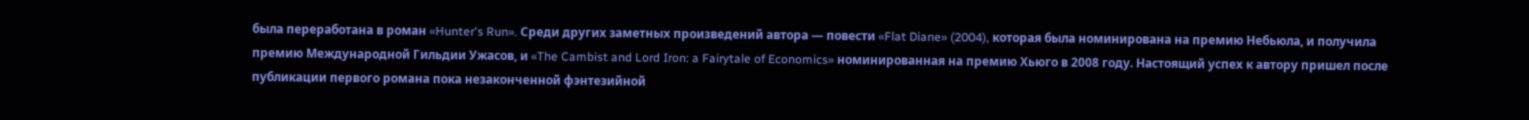была переработана в роман «Hunter's Run». Среди других заметных произведений автора — повести «Flat Diane» (2004), которая была номинирована на премию Небьюла, и получила премию Международной Гильдии Ужасов, и «The Cambist and Lord Iron: a Fairytale of Economics» номинированная на премию Хьюго в 2008 году. Настоящий успех к автору пришел после публикации первого романа пока незаконченной фэнтезийной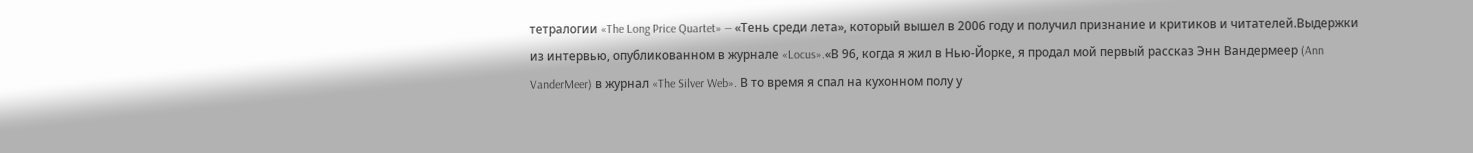тетралогии «The Long Price Quartet» — «Тень среди лета», который вышел в 2006 году и получил признание и критиков и читателей.Выдержки из интервью, опубликованном в журнале «Locus».«В 96, когда я жил в Нью-Йорке, я продал мой первый рассказ Энн Вандермеер (Ann VanderMeer) в журнал «The Silver Web». В то время я спал на кухонном полу у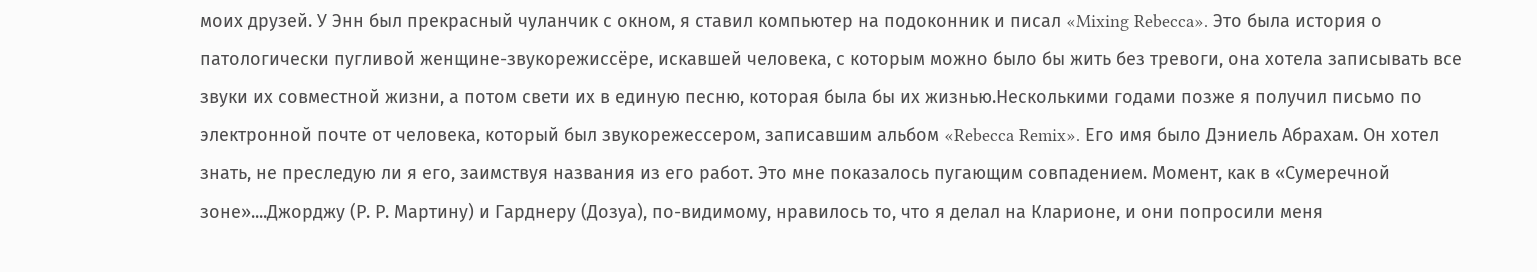моих друзей. У Энн был прекрасный чуланчик с окном, я ставил компьютер на подоконник и писал «Mixing Rebecca». Это была история о патологически пугливой женщине-звукорежиссёре, искавшей человека, с которым можно было бы жить без тревоги, она хотела записывать все звуки их совместной жизни, а потом свети их в единую песню, которая была бы их жизнью.Несколькими годами позже я получил письмо по электронной почте от человека, который был звукорежессером, записавшим альбом «Rebecca Remix». Его имя было Дэниель Абрахам. Он хотел знать, не преследую ли я его, заимствуя названия из его работ. Это мне показалось пугающим совпадением. Момент, как в «Сумеречной зоне»....Джорджу (Р. Р. Мартину) и Гарднеру (Дозуа), по-видимому, нравилось то, что я делал на Кларионе, и они попросили меня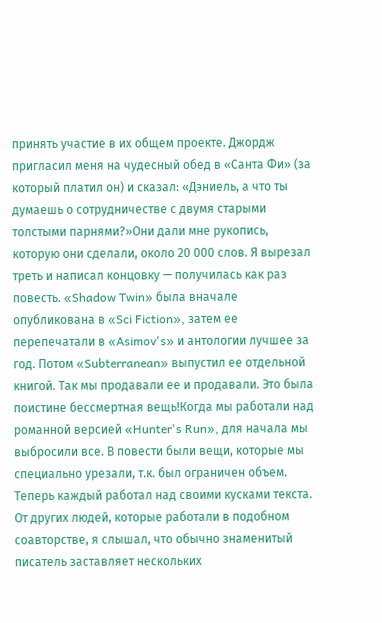принять участие в их общем проекте. Джордж пригласил меня на чудесный обед в «Санта Фи» (за который платил он) и сказал: «Дэниель, а что ты думаешь о сотрудничестве с двумя старыми толстыми парнями?»Они дали мне рукопись, которую они сделали, около 20 000 слов. Я вырезал треть и написал концовку — получилась как раз повесть. «Shadow Twin» была вначале опубликована в «Sci Fiction», затем ее перепечатали в «Asimov's» и антологии лучшее за год. Потом «Subterranean» выпустил ее отдельной книгой. Так мы продавали ее и продавали. Это была поистине бессмертная вещь!Когда мы работали над романной версией «Hunter's Run», для начала мы выбросили все. В повести были вещи, которые мы специально урезали, т.к. был ограничен объем. Теперь каждый работал над своими кусками текста. От других людей, которые работали в подобном соавторстве, я слышал, что обычно знаменитый писатель заставляет нескольких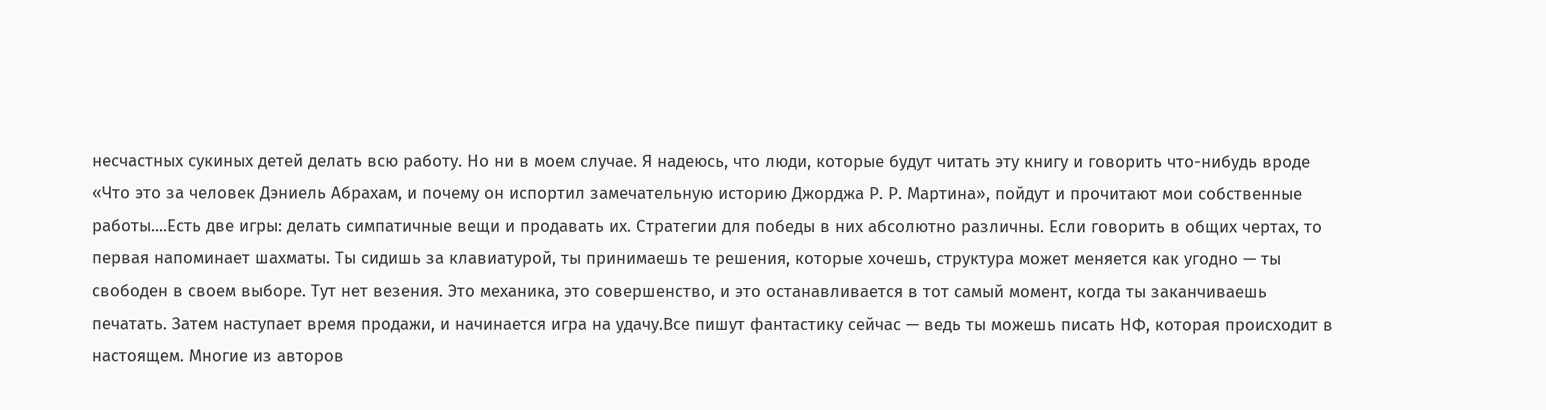несчастных сукиных детей делать всю работу. Но ни в моем случае. Я надеюсь, что люди, которые будут читать эту книгу и говорить что-нибудь вроде «Что это за человек Дэниель Абрахам, и почему он испортил замечательную историю Джорджа Р. Р. Мартина», пойдут и прочитают мои собственные работы....Есть две игры: делать симпатичные вещи и продавать их. Стратегии для победы в них абсолютно различны. Если говорить в общих чертах, то первая напоминает шахматы. Ты сидишь за клавиатурой, ты принимаешь те решения, которые хочешь, структура может меняется как угодно — ты свободен в своем выборе. Тут нет везения. Это механика, это совершенство, и это останавливается в тот самый момент, когда ты заканчиваешь печатать. Затем наступает время продажи, и начинается игра на удачу.Все пишут фантастику сейчас — ведь ты можешь писать НФ, которая происходит в настоящем. Многие из авторов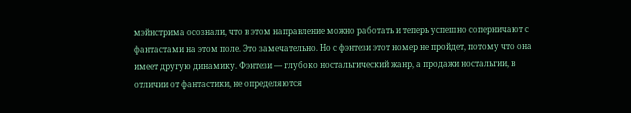мэйнстрима осознали, что в этом направление можно работать и теперь успешно соперничают с фантастами на этом поле. Это замечательно. Но с фэнтези этот номер не пройдет, потому что она имеет другую динамику. Фэнтези — глубоко ностальгический жанр, а продажи ностальгии, в отличии от фантастики, не определяются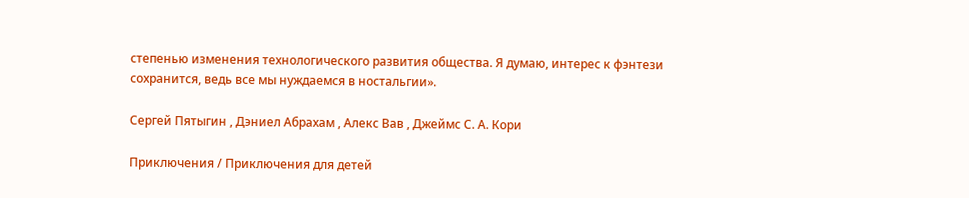степенью изменения технологического развития общества. Я думаю, интерес к фэнтези сохранится, ведь все мы нуждаемся в ностальгии».

Сергей Пятыгин , Дэниел Абрахам , Алекс Вав , Джеймс С. А. Кори

Приключения / Приключения для детей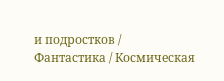и подростков / Фантастика / Космическая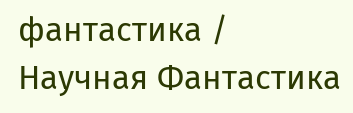фантастика / Научная Фантастика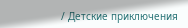/ Детские приключения